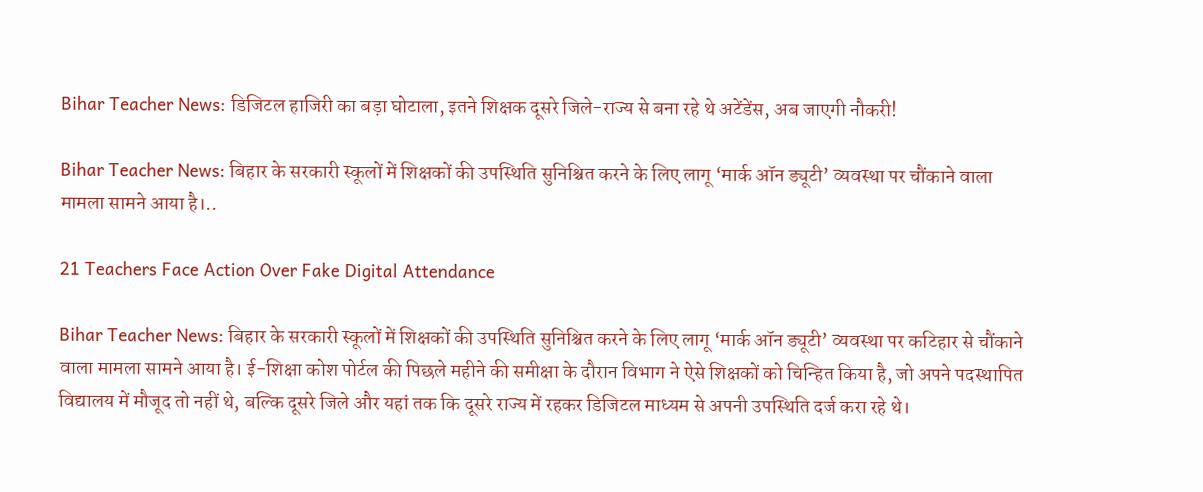Bihar Teacher News: डिजिटल हाजिरी का बड़ा घोटाला, इतने शिक्षक दूसरे जिले-राज्य से बना रहे थे अटेंडेंस, अब जाएगी नौकरी!

Bihar Teacher News: बिहार के सरकारी स्कूलों में शिक्षकों की उपस्थिति सुनिश्चित करने के लिए लागू ‘मार्क ऑन ड्यूटी’ व्यवस्था पर चौंकाने वाला मामला सामने आया है।..

21 Teachers Face Action Over Fake Digital Attendance

Bihar Teacher News: बिहार के सरकारी स्कूलों में शिक्षकों की उपस्थिति सुनिश्चित करने के लिए लागू ‘मार्क ऑन ड्यूटी’ व्यवस्था पर कटिहार से चौंकाने वाला मामला सामने आया है। ई-शिक्षा कोश पोर्टल की पिछले महीने की समीक्षा के दौरान विभाग ने ऐसे शिक्षकों को चिन्हित किया है, जो अपने पदस्थापित विद्यालय में मौजूद तो नहीं थे, बल्कि दूसरे जिले और यहां तक कि दूसरे राज्य में रहकर डिजिटल माध्यम से अपनी उपस्थिति दर्ज करा रहे थे।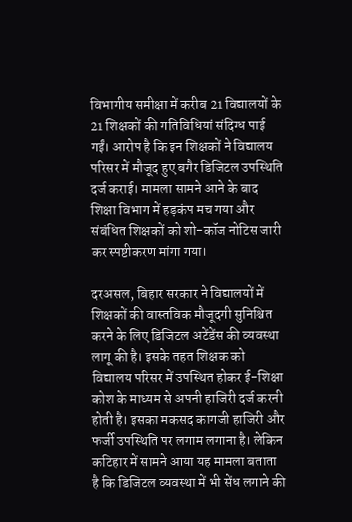विभागीय समीक्षा में करीब 21 विद्यालयों के 21 शिक्षकों की गतिविधियां संदिग्ध पाई गईं। आरोप है कि इन शिक्षकों ने विद्यालय परिसर में मौजूद हुए बगैर डिजिटल उपस्थिति दर्ज कराई। मामला सामने आने के बाद शिक्षा विभाग में हड़कंप मच गया और संबंधित शिक्षकों को शो-कॉज नोटिस जारी कर स्पष्टीकरण मांगा गया।

दरअसल, बिहार सरकार ने विद्यालयों में शिक्षकों की वास्तविक मौजूदगी सुनिश्चित करने के लिए डिजिटल अटेंडेंस की व्यवस्था लागू की है। इसके तहत शिक्षक को विद्यालय परिसर में उपस्थित होकर ई-शिक्षा कोश के माध्यम से अपनी हाजिरी दर्ज करनी होती है। इसका मकसद कागजी हाजिरी और फर्जी उपस्थिति पर लगाम लगाना है। लेकिन कटिहार में सामने आया यह मामला बताता है कि डिजिटल व्यवस्था में भी सेंध लगाने की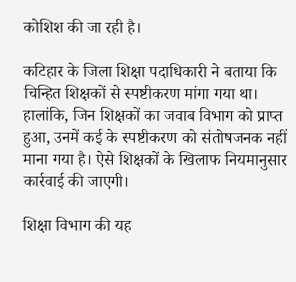कोशिश की जा रही है।

कटिहार के जिला शिक्षा पदाधिकारी ने बताया कि चिन्हित शिक्षकों से स्पष्टीकरण मांगा गया था। हालांकि, जिन शिक्षकों का जवाब विभाग को प्राप्त हुआ, उनमें कई के स्पष्टीकरण को संतोषजनक नहीं माना गया है। ऐसे शिक्षकों के खिलाफ नियमानुसार कार्रवाई की जाएगी।

शिक्षा विभाग की यह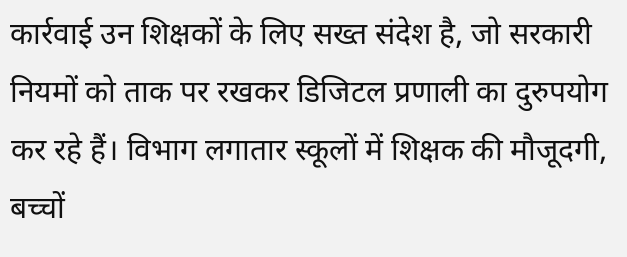कार्रवाई उन शिक्षकों के लिए सख्त संदेश है, जो सरकारी नियमों को ताक पर रखकर डिजिटल प्रणाली का दुरुपयोग कर रहे हैं। विभाग लगातार स्कूलों में शिक्षक की मौजूदगी, बच्चों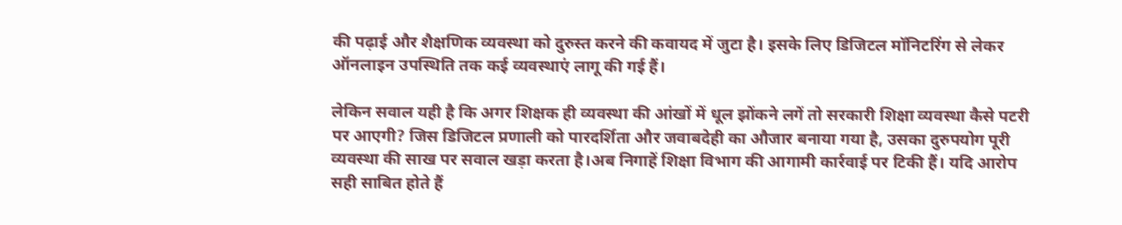की पढ़ाई और शैक्षणिक व्यवस्था को दुरुस्त करने की कवायद में जुटा है। इसके लिए डिजिटल मॉनिटरिंग से लेकर ऑनलाइन उपस्थिति तक कई व्यवस्थाएं लागू की गई हैं।

लेकिन सवाल यही है कि अगर शिक्षक ही व्यवस्था की आंखों में धूल झोंकने लगें तो सरकारी शिक्षा व्यवस्था कैसे पटरी पर आएगी? जिस डिजिटल प्रणाली को पारदर्शिता और जवाबदेही का औजार बनाया गया है, उसका दुरुपयोग पूरी व्यवस्था की साख पर सवाल खड़ा करता है।अब निगाहें शिक्षा विभाग की आगामी कार्रवाई पर टिकी हैं। यदि आरोप सही साबित होते हैं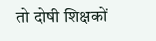तो दोषी शिक्षकों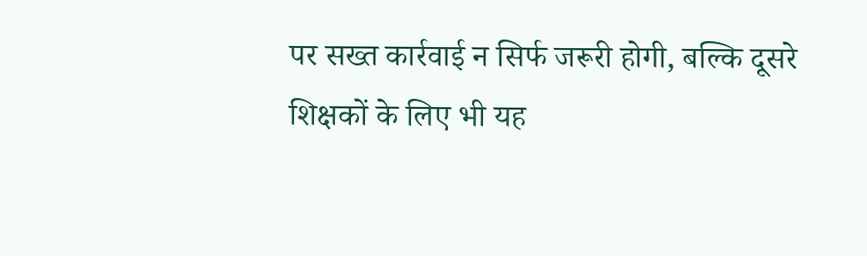पर सख्त कार्रवाई न सिर्फ जरूरी होगी, बल्कि दूसरे शिक्षकों के लिए भी यह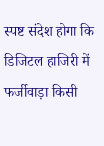स्पष्ट संदेश होगा कि डिजिटल हाजिरी में फर्जीवाड़ा किसी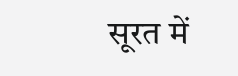सूरत में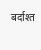बर्दाश्त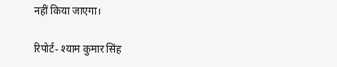नहीं किया जाएगा।

रिपोर्ट- श्याम कुमार सिंह